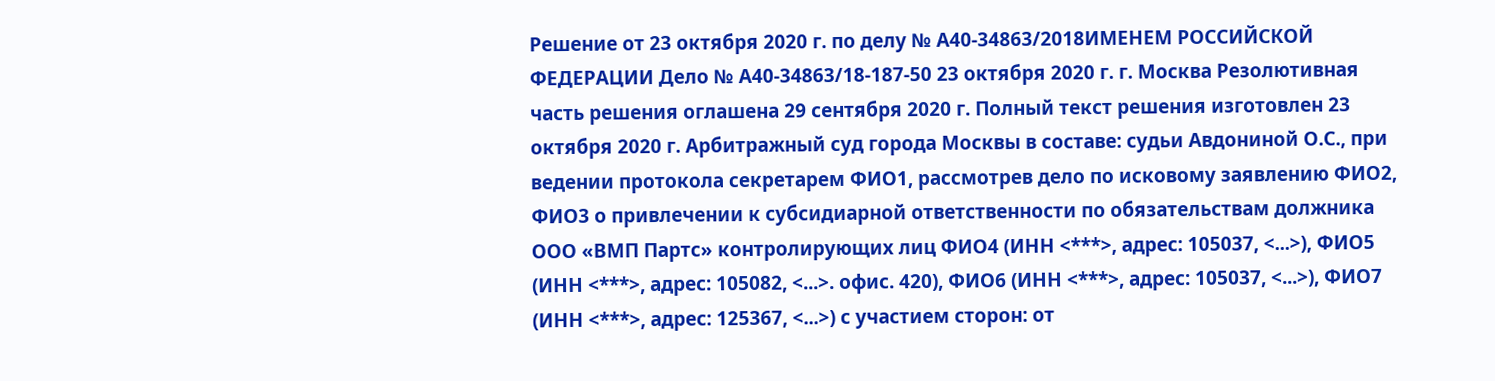Решение от 23 октября 2020 г. по делу № А40-34863/2018ИМЕНЕМ РОССИЙСКОЙ ФЕДЕРАЦИИ Дело № А40-34863/18-187-50 23 октября 2020 г. г. Москва Резолютивная часть решения оглашена 29 сентября 2020 г. Полный текст решения изготовлен 23 октября 2020 г. Арбитражный суд города Москвы в составе: судьи Авдониной О.С., при ведении протокола секретарем ФИО1, рассмотрев дело по исковому заявлению ФИО2, ФИО3 о привлечении к субсидиарной ответственности по обязательствам должника ООО «ВМП Партс» контролирующих лиц ФИО4 (ИНН <***>, адрес: 105037, <...>), ФИО5 (ИНН <***>, адрес: 105082, <...>. офис. 420), ФИО6 (ИНН <***>, адрес: 105037, <...>), ФИО7 (ИНН <***>, адрес: 125367, <...>) с участием сторон: от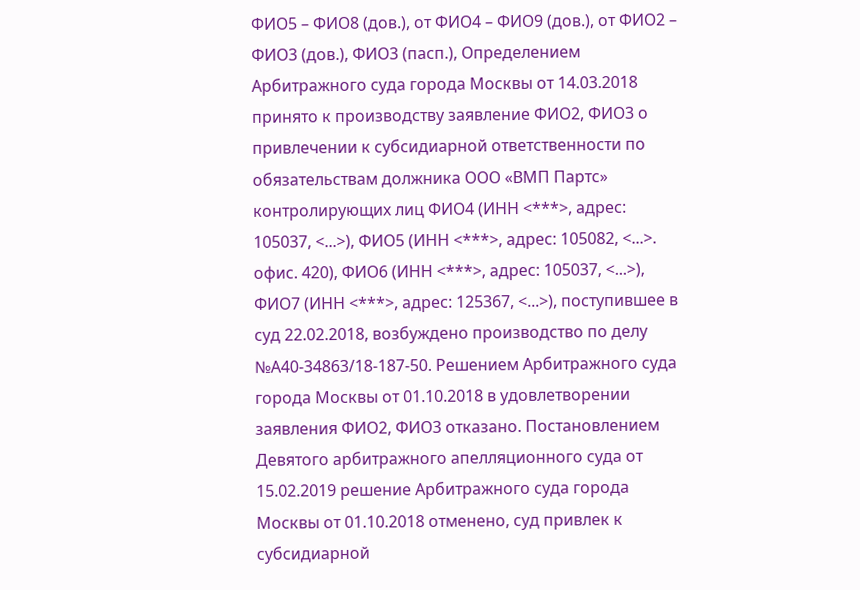ФИО5 – ФИО8 (дов.), от ФИО4 – ФИО9 (дов.), от ФИО2 – ФИО3 (дов.), ФИО3 (пасп.), Определением Арбитражного суда города Москвы от 14.03.2018 принято к производству заявление ФИО2, ФИО3 о привлечении к субсидиарной ответственности по обязательствам должника ООО «ВМП Партс» контролирующих лиц ФИО4 (ИНН <***>, адрес: 105037, <...>), ФИО5 (ИНН <***>, адрес: 105082, <...>. офис. 420), ФИО6 (ИНН <***>, адрес: 105037, <...>), ФИО7 (ИНН <***>, адрес: 125367, <...>), поступившее в суд 22.02.2018, возбуждено производство по делу №А40-34863/18-187-50. Решением Арбитражного суда города Москвы от 01.10.2018 в удовлетворении заявления ФИО2, ФИО3 отказано. Постановлением Девятого арбитражного апелляционного суда от 15.02.2019 решение Арбитражного суда города Москвы от 01.10.2018 отменено, суд привлек к субсидиарной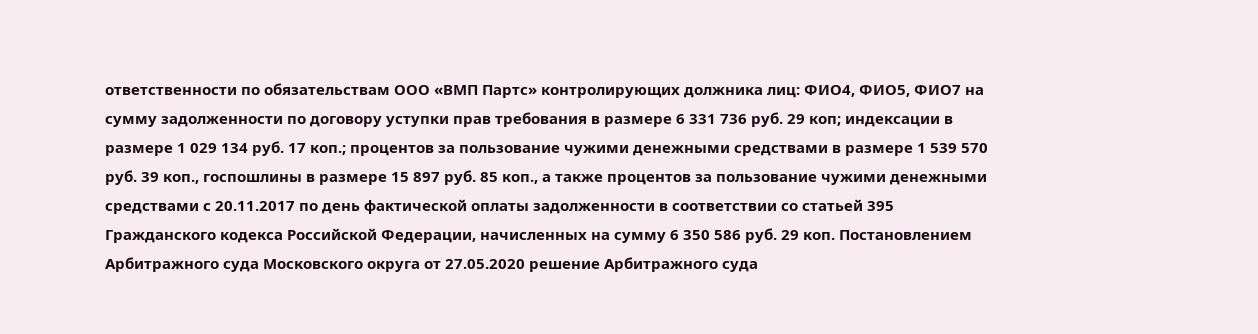ответственности по обязательствам ООО «ВМП Партс» контролирующих должника лиц: ФИО4, ФИО5, ФИО7 на сумму задолженности по договору уступки прав требования в размере 6 331 736 руб. 29 коп; индексации в размере 1 029 134 руб. 17 коп.; процентов за пользование чужими денежными средствами в размере 1 539 570 руб. 39 коп., госпошлины в размере 15 897 руб. 85 коп., а также процентов за пользование чужими денежными средствами с 20.11.2017 по день фактической оплаты задолженности в соответствии со статьей 395 Гражданского кодекса Российской Федерации, начисленных на сумму 6 350 586 руб. 29 коп. Постановлением Арбитражного суда Московского округа от 27.05.2020 решение Арбитражного суда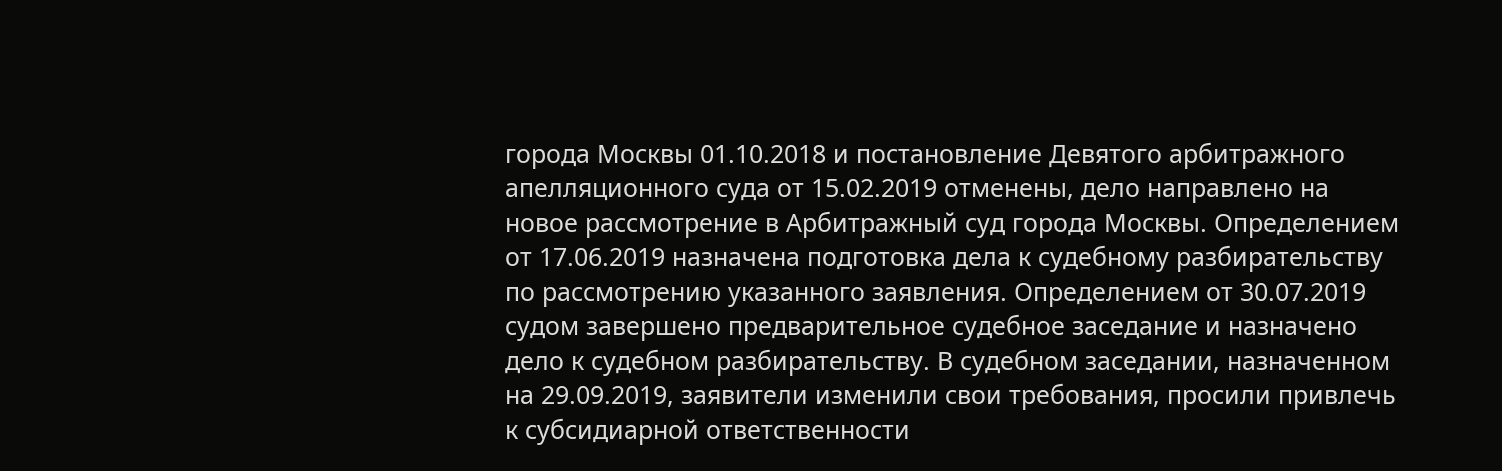города Москвы 01.10.2018 и постановление Девятого арбитражного апелляционного суда от 15.02.2019 отменены, дело направлено на новое рассмотрение в Арбитражный суд города Москвы. Определением от 17.06.2019 назначена подготовка дела к судебному разбирательству по рассмотрению указанного заявления. Определением от 30.07.2019 судом завершено предварительное судебное заседание и назначено дело к судебном разбирательству. В судебном заседании, назначенном на 29.09.2019, заявители изменили свои требования, просили привлечь к субсидиарной ответственности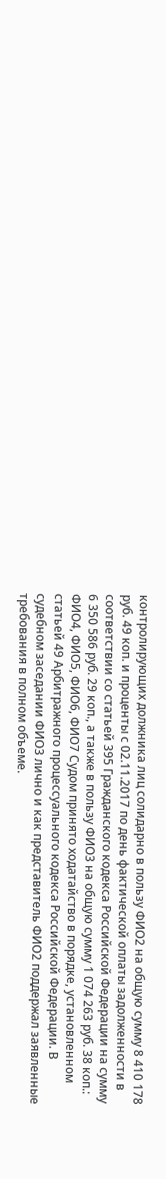контролирующих должника лиц солидарно в пользу ФИО2 на общую сумму 8 410 178 руб. 49 коп. и проценты с 02.11.2017 по день фактической оплаты задолженности в соответствии со статьей 395 Гражданского кодекса Российской Федерации на сумму 6 350 586 руб. 29 коп., а также в пользу ФИО3 на общую сумму 1 074 263 руб. 38 коп.: ФИО4, ФИО5, ФИО6, ФИО7 Судом принято ходатайство в порядке, установленном статьей 49 Арбитражного процессуального кодекса Российской Федерации. В судебном заседании ФИО3 лично и как представитель ФИО2 поддержал заявленные требования в полном объеме.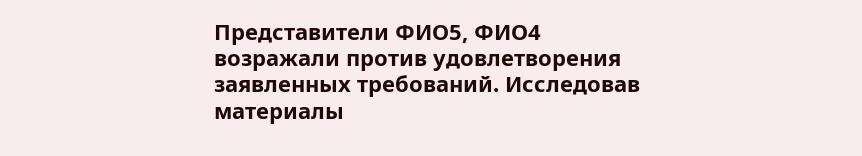Представители ФИО5, ФИО4 возражали против удовлетворения заявленных требований. Исследовав материалы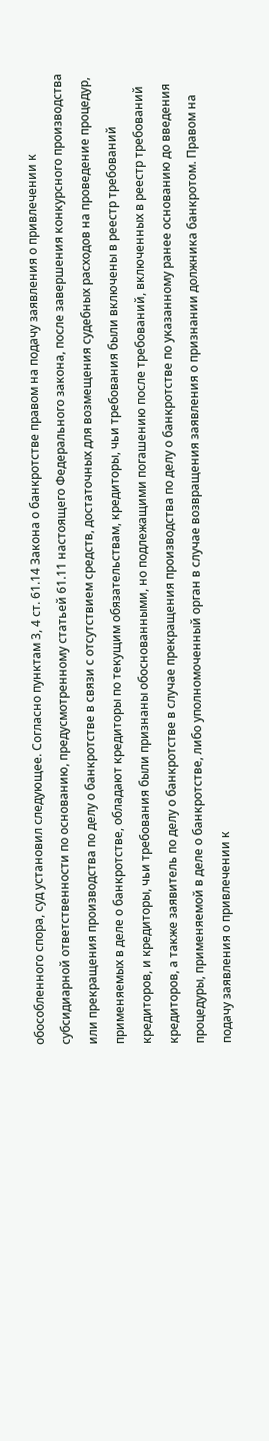обособленного спора, суд установил следующее. Согласно пунктам 3, 4 ст. 61.14 Закона о банкротстве правом на подачу заявления о привлечении к субсидиарной ответственности по основанию, предусмотренному статьей 61.11 настоящего Федерального закона, после завершения конкурсного производства или прекращения производства по делу о банкротстве в связи с отсутствием средств, достаточных для возмещения судебных расходов на проведение процедур, применяемых в деле о банкротстве, обладают кредиторы по текущим обязательствам, кредиторы, чьи требования были включены в реестр требований кредиторов, и кредиторы, чьи требования были признаны обоснованными, но подлежащими погашению после требований, включенных в реестр требований кредиторов, а также заявитель по делу о банкротстве в случае прекращения производства по делу о банкротстве по указанному ранее основанию до введения процедуры, применяемой в деле о банкротстве, либо уполномоченный орган в случае возвращения заявления о признании должника банкротом. Правом на подачу заявления о привлечении к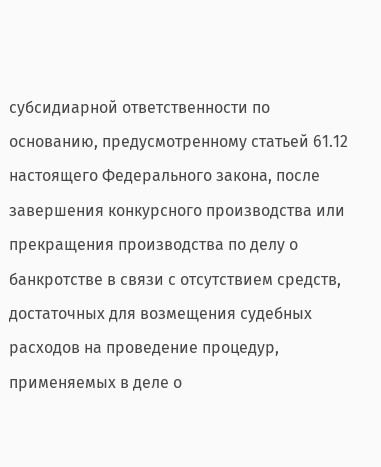субсидиарной ответственности по основанию, предусмотренному статьей 61.12 настоящего Федерального закона, после завершения конкурсного производства или прекращения производства по делу о банкротстве в связи с отсутствием средств, достаточных для возмещения судебных расходов на проведение процедур, применяемых в деле о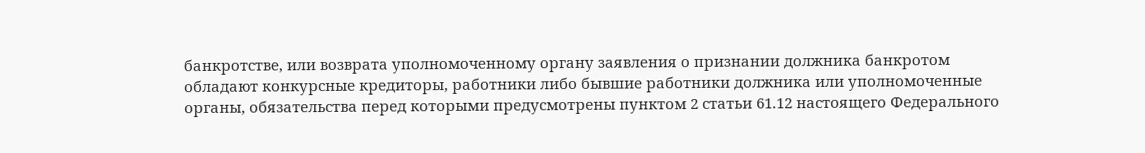банкротстве, или возврата уполномоченному органу заявления о признании должника банкротом обладают конкурсные кредиторы, работники либо бывшие работники должника или уполномоченные органы, обязательства перед которыми предусмотрены пунктом 2 статьи 61.12 настоящего Федерального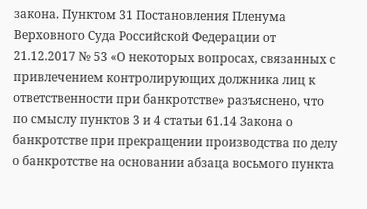закона. Пунктом 31 Постановления Пленума Верховного Суда Российской Федерации от 21.12.2017 № 53 «О некоторых вопросах, связанных с привлечением контролирующих должника лиц к ответственности при банкротстве» разъяснено, что по смыслу пунктов 3 и 4 статьи 61.14 Закона о банкротстве при прекращении производства по делу о банкротстве на основании абзаца восьмого пункта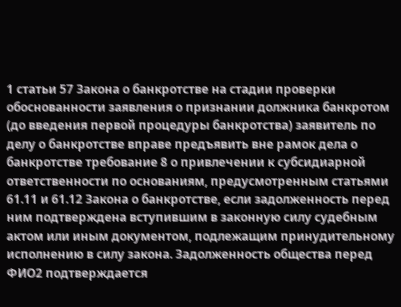1 статьи 57 Закона о банкротстве на стадии проверки обоснованности заявления о признании должника банкротом (до введения первой процедуры банкротства) заявитель по делу о банкротстве вправе предъявить вне рамок дела о банкротстве требование 8 о привлечении к субсидиарной ответственности по основаниям, предусмотренным статьями 61.11 и 61.12 Закона о банкротстве, если задолженность перед ним подтверждена вступившим в законную силу судебным актом или иным документом, подлежащим принудительному исполнению в силу закона. Задолженность общества перед ФИО2 подтверждается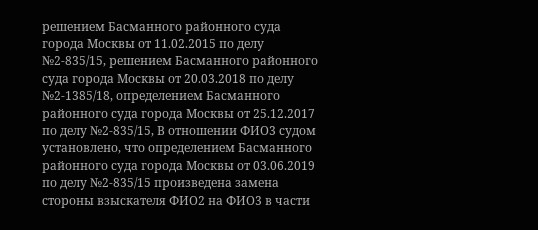решением Басманного районного суда города Москвы от 11.02.2015 по делу №2-835/15, решением Басманного районного суда города Москвы от 20.03.2018 по делу №2-1385/18, определением Басманного районного суда города Москвы от 25.12.2017 по делу №2-835/15, В отношении ФИО3 судом установлено, что определением Басманного районного суда города Москвы от 03.06.2019 по делу №2-835/15 произведена замена стороны взыскателя ФИО2 на ФИО3 в части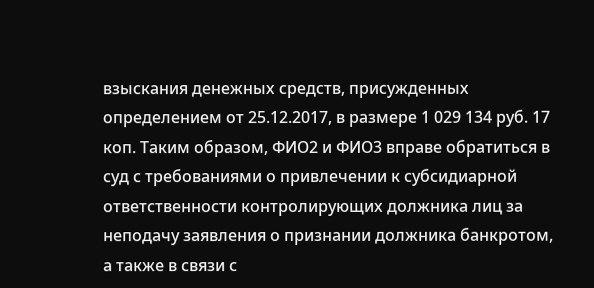взыскания денежных средств, присужденных определением от 25.12.2017, в размере 1 029 134 руб. 17 коп. Таким образом, ФИО2 и ФИО3 вправе обратиться в суд с требованиями о привлечении к субсидиарной ответственности контролирующих должника лиц за неподачу заявления о признании должника банкротом, а также в связи с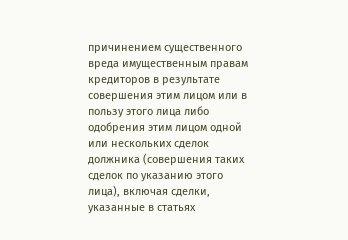причинением существенного вреда имущественным правам кредиторов в результате совершения этим лицом или в пользу этого лица либо одобрения этим лицом одной или нескольких сделок должника (совершения таких сделок по указанию этого лица), включая сделки, указанные в статьях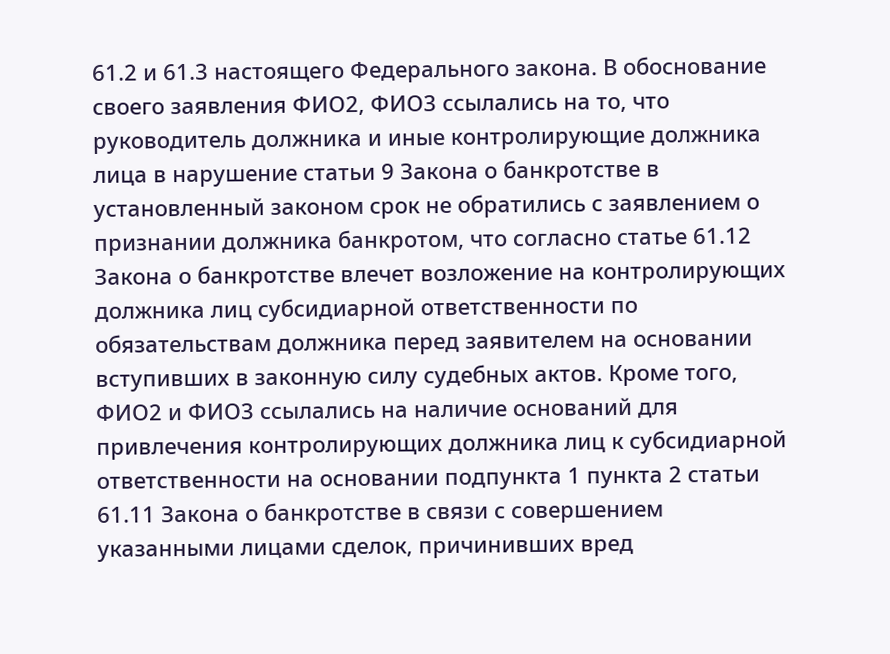61.2 и 61.3 настоящего Федерального закона. В обоснование своего заявления ФИО2, ФИО3 ссылались на то, что руководитель должника и иные контролирующие должника лица в нарушение статьи 9 Закона о банкротстве в установленный законом срок не обратились с заявлением о признании должника банкротом, что согласно статье 61.12 Закона о банкротстве влечет возложение на контролирующих должника лиц субсидиарной ответственности по обязательствам должника перед заявителем на основании вступивших в законную силу судебных актов. Кроме того, ФИО2 и ФИО3 ссылались на наличие оснований для привлечения контролирующих должника лиц к субсидиарной ответственности на основании подпункта 1 пункта 2 статьи 61.11 Закона о банкротстве в связи с совершением указанными лицами сделок, причинивших вред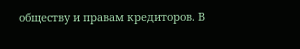обществу и правам кредиторов. В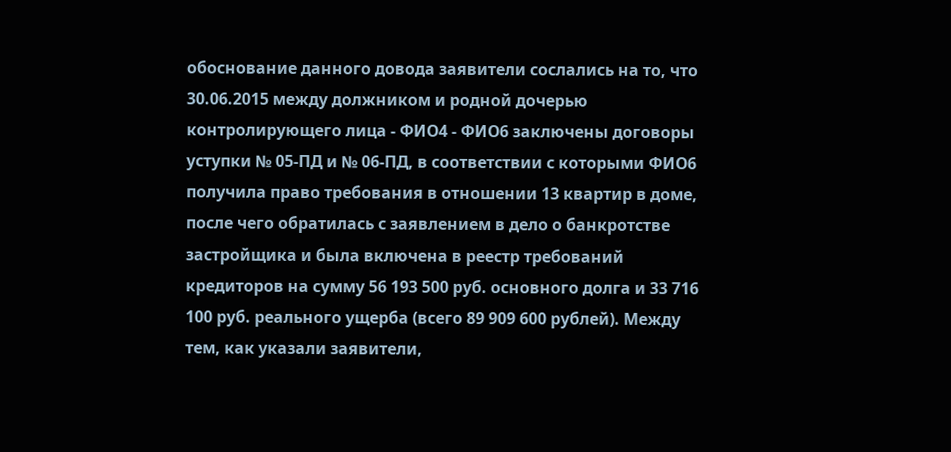обоснование данного довода заявители сослались на то, что 30.06.2015 между должником и родной дочерью контролирующего лица - ФИО4 - ФИО6 заключены договоры уступки № 05-ПД и № 06-ПД, в соответствии с которыми ФИО6 получила право требования в отношении 13 квартир в доме, после чего обратилась с заявлением в дело о банкротстве застройщика и была включена в реестр требований кредиторов на сумму 56 193 500 руб. основного долга и 33 716 100 руб. реального ущерба (всего 89 909 600 рублей). Между тем, как указали заявители,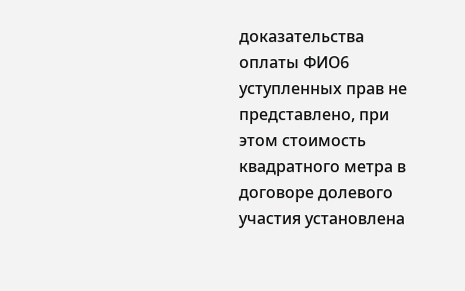доказательства оплаты ФИО6 уступленных прав не представлено, при этом стоимость квадратного метра в договоре долевого участия установлена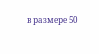в размере 50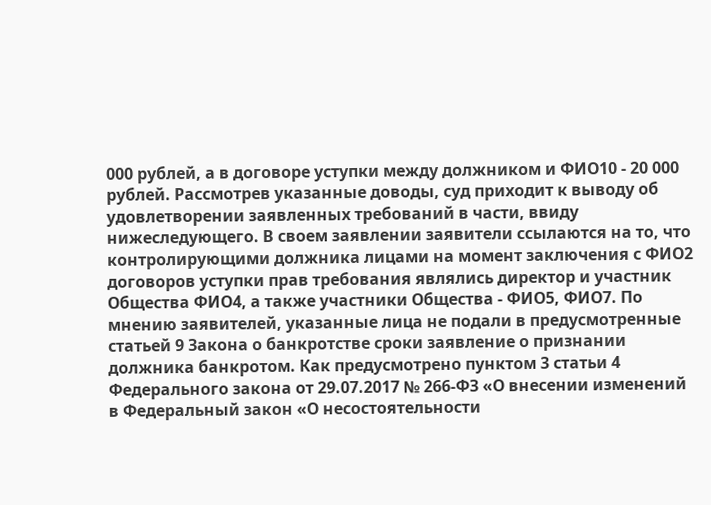000 рублей, а в договоре уступки между должником и ФИО10 - 20 000 рублей. Рассмотрев указанные доводы, суд приходит к выводу об удовлетворении заявленных требований в части, ввиду нижеследующего. В своем заявлении заявители ссылаются на то, что контролирующими должника лицами на момент заключения с ФИО2 договоров уступки прав требования являлись директор и участник Общества ФИО4, а также участники Общества - ФИО5, ФИО7. По мнению заявителей, указанные лица не подали в предусмотренные статьей 9 Закона о банкротстве сроки заявление о признании должника банкротом. Как предусмотрено пунктом 3 статьи 4 Федерального закона от 29.07.2017 № 266-ФЗ «О внесении изменений в Федеральный закон «О несостоятельности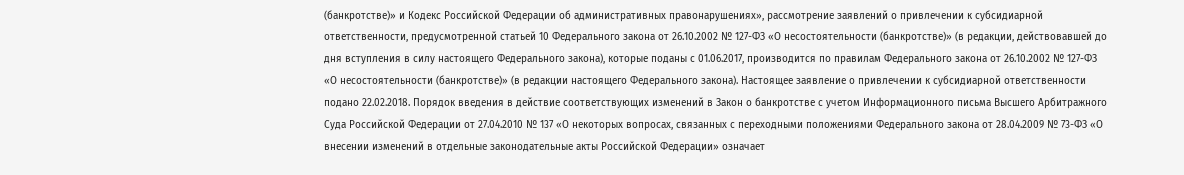(банкротстве)» и Кодекс Российской Федерации об административных правонарушениях», рассмотрение заявлений о привлечении к субсидиарной ответственности, предусмотренной статьей 10 Федерального закона от 26.10.2002 № 127-ФЗ «О несостоятельности (банкротстве)» (в редакции, действовавшей до дня вступления в силу настоящего Федерального закона), которые поданы с 01.06.2017, производится по правилам Федерального закона от 26.10.2002 № 127-ФЗ «О несостоятельности (банкротстве)» (в редакции настоящего Федерального закона). Настоящее заявление о привлечении к субсидиарной ответственности подано 22.02.2018. Порядок введения в действие соответствующих изменений в Закон о банкротстве с учетом Информационного письма Высшего Арбитражного Суда Российской Федерации от 27.04.2010 № 137 «О некоторых вопросах, связанных с переходными положениями Федерального закона от 28.04.2009 № 73-ФЗ «О внесении изменений в отдельные законодательные акты Российской Федерации» означает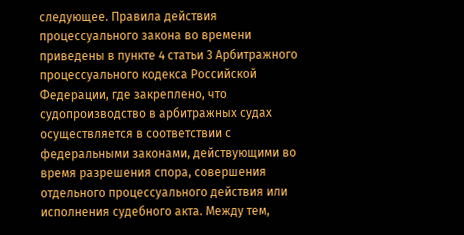следующее. Правила действия процессуального закона во времени приведены в пункте 4 статьи 3 Арбитражного процессуального кодекса Российской Федерации, где закреплено, что судопроизводство в арбитражных судах осуществляется в соответствии с федеральными законами, действующими во время разрешения спора, совершения отдельного процессуального действия или исполнения судебного акта. Между тем,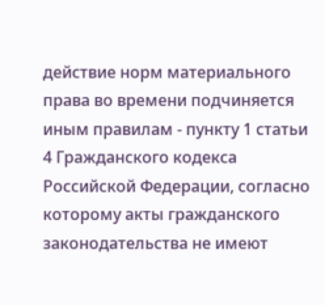действие норм материального права во времени подчиняется иным правилам - пункту 1 статьи 4 Гражданского кодекса Российской Федерации, согласно которому акты гражданского законодательства не имеют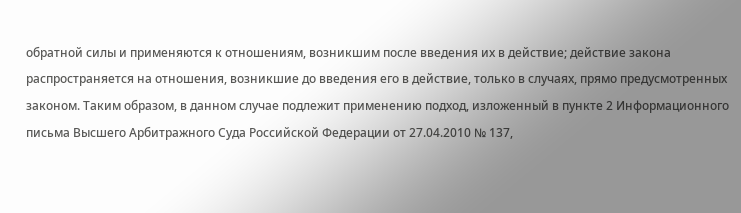обратной силы и применяются к отношениям, возникшим после введения их в действие; действие закона распространяется на отношения, возникшие до введения его в действие, только в случаях, прямо предусмотренных законом. Таким образом, в данном случае подлежит применению подход, изложенный в пункте 2 Информационного письма Высшего Арбитражного Суда Российской Федерации от 27.04.2010 № 137,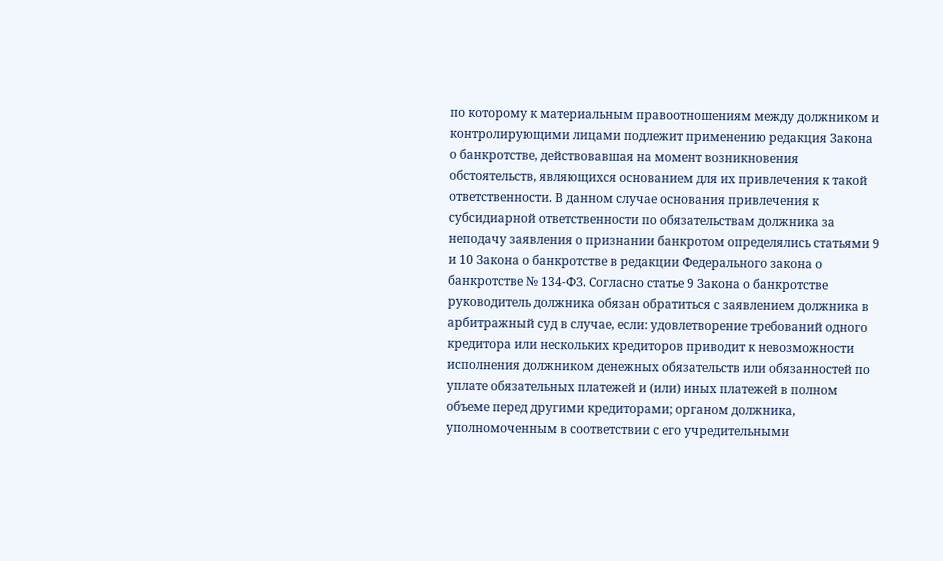по которому к материальным правоотношениям между должником и контролирующими лицами подлежит применению редакция Закона о банкротстве, действовавшая на момент возникновения обстоятельств, являющихся основанием для их привлечения к такой ответственности. В данном случае основания привлечения к субсидиарной ответственности по обязательствам должника за неподачу заявления о признании банкротом определялись статьями 9 и 10 Закона о банкротстве в редакции Федерального закона о банкротстве № 134-ФЗ. Согласно статье 9 Закона о банкротстве руководитель должника обязан обратиться с заявлением должника в арбитражный суд в случае, если: удовлетворение требований одного кредитора или нескольких кредиторов приводит к невозможности исполнения должником денежных обязательств или обязанностей по уплате обязательных платежей и (или) иных платежей в полном объеме перед другими кредиторами; органом должника, уполномоченным в соответствии с его учредительными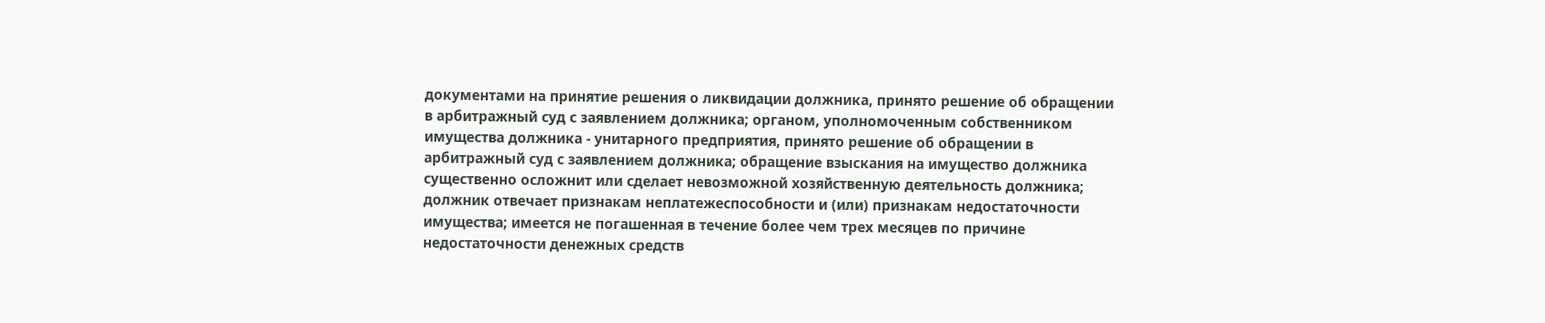документами на принятие решения о ликвидации должника, принято решение об обращении в арбитражный суд с заявлением должника; органом, уполномоченным собственником имущества должника - унитарного предприятия, принято решение об обращении в арбитражный суд с заявлением должника; обращение взыскания на имущество должника существенно осложнит или сделает невозможной хозяйственную деятельность должника; должник отвечает признакам неплатежеспособности и (или) признакам недостаточности имущества; имеется не погашенная в течение более чем трех месяцев по причине недостаточности денежных средств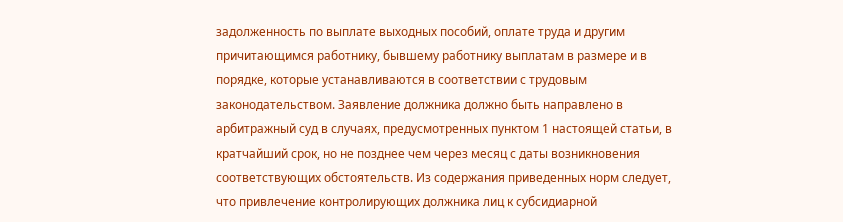задолженность по выплате выходных пособий, оплате труда и другим причитающимся работнику, бывшему работнику выплатам в размере и в порядке, которые устанавливаются в соответствии с трудовым законодательством. Заявление должника должно быть направлено в арбитражный суд в случаях, предусмотренных пунктом 1 настоящей статьи, в кратчайший срок, но не позднее чем через месяц с даты возникновения соответствующих обстоятельств. Из содержания приведенных норм следует, что привлечение контролирующих должника лиц к субсидиарной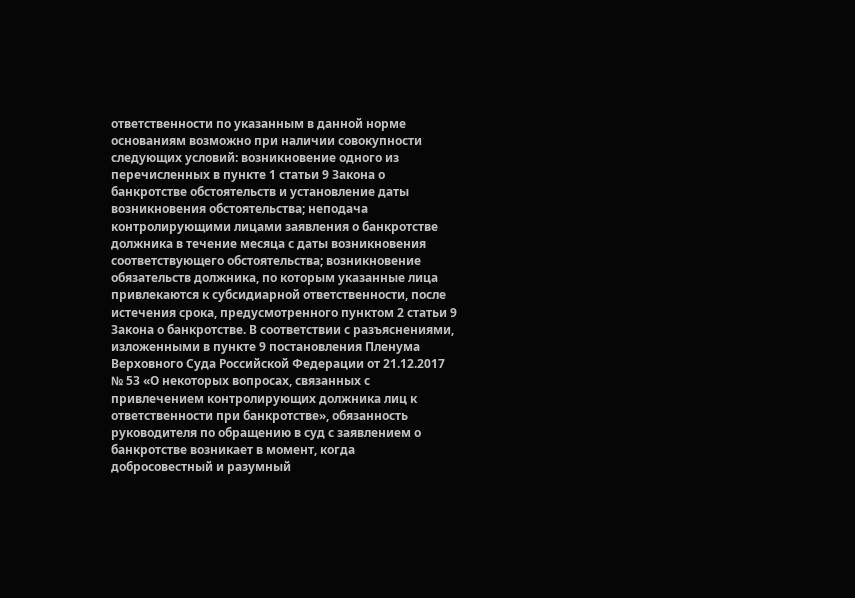ответственности по указанным в данной норме основаниям возможно при наличии совокупности следующих условий: возникновение одного из перечисленных в пункте 1 статьи 9 Закона о банкротстве обстоятельств и установление даты возникновения обстоятельства; неподача контролирующими лицами заявления о банкротстве должника в течение месяца с даты возникновения соответствующего обстоятельства; возникновение обязательств должника, по которым указанные лица привлекаются к субсидиарной ответственности, после истечения срока, предусмотренного пунктом 2 статьи 9 Закона о банкротстве. В соответствии с разъяснениями, изложенными в пункте 9 постановления Пленума Верховного Суда Российской Федерации от 21.12.2017 № 53 «О некоторых вопросах, связанных с привлечением контролирующих должника лиц к ответственности при банкротстве», обязанность руководителя по обращению в суд с заявлением о банкротстве возникает в момент, когда добросовестный и разумный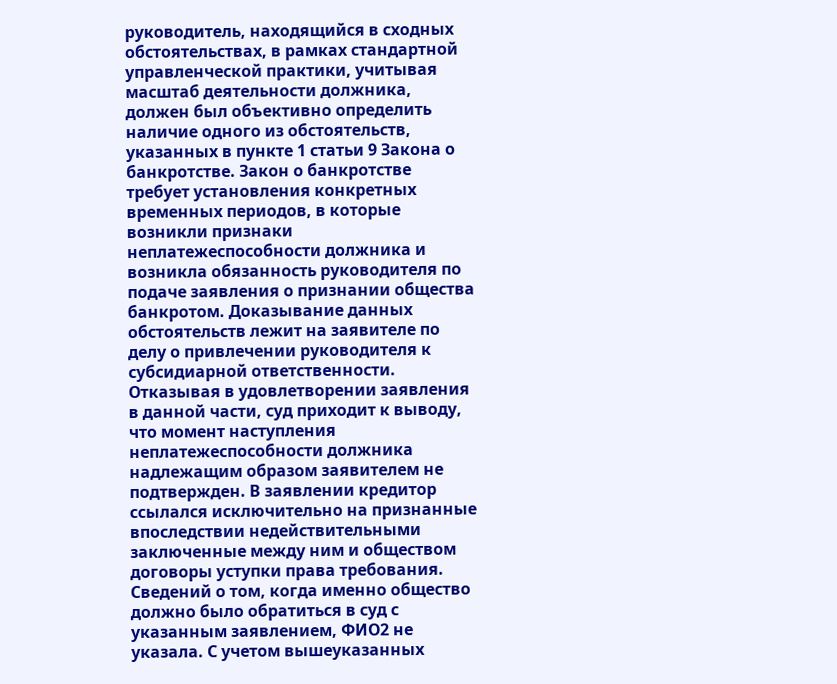руководитель, находящийся в сходных обстоятельствах, в рамках стандартной управленческой практики, учитывая масштаб деятельности должника, должен был объективно определить наличие одного из обстоятельств, указанных в пункте 1 статьи 9 Закона о банкротстве. Закон о банкротстве требует установления конкретных временных периодов, в которые возникли признаки неплатежеспособности должника и возникла обязанность руководителя по подаче заявления о признании общества банкротом. Доказывание данных обстоятельств лежит на заявителе по делу о привлечении руководителя к субсидиарной ответственности. Отказывая в удовлетворении заявления в данной части, суд приходит к выводу, что момент наступления неплатежеспособности должника надлежащим образом заявителем не подтвержден. В заявлении кредитор ссылался исключительно на признанные впоследствии недействительными заключенные между ним и обществом договоры уступки права требования. Сведений о том, когда именно общество должно было обратиться в суд с указанным заявлением, ФИО2 не указала. С учетом вышеуказанных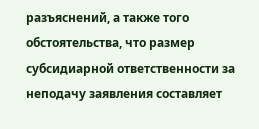разъяснений, а также того обстоятельства, что размер субсидиарной ответственности за неподачу заявления составляет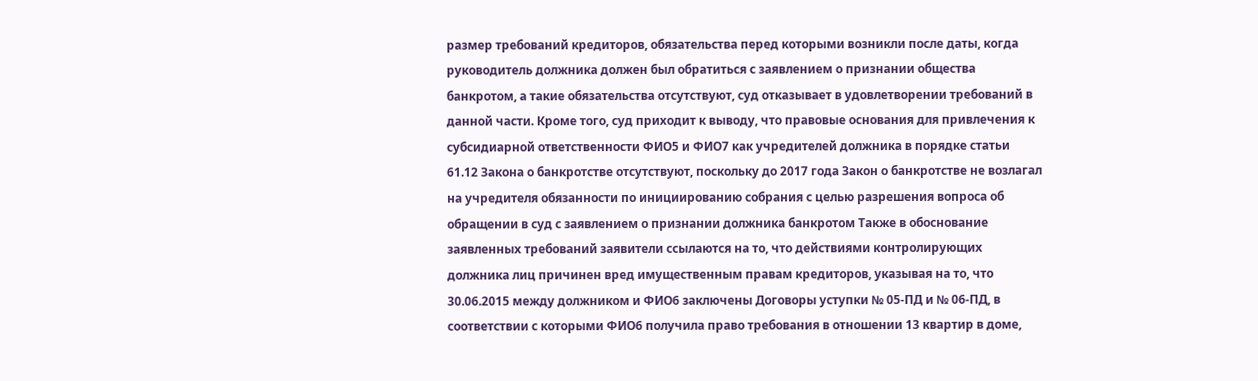размер требований кредиторов, обязательства перед которыми возникли после даты, когда руководитель должника должен был обратиться с заявлением о признании общества банкротом, а такие обязательства отсутствуют, суд отказывает в удовлетворении требований в данной части. Кроме того, суд приходит к выводу, что правовые основания для привлечения к субсидиарной ответственности ФИО5 и ФИО7 как учредителей должника в порядке статьи 61.12 Закона о банкротстве отсутствуют, поскольку до 2017 года Закон о банкротстве не возлагал на учредителя обязанности по инициированию собрания с целью разрешения вопроса об обращении в суд с заявлением о признании должника банкротом Также в обоснование заявленных требований заявители ссылаются на то, что действиями контролирующих должника лиц причинен вред имущественным правам кредиторов, указывая на то, что 30.06.2015 между должником и ФИО6 заключены Договоры уступки № 05-ПД и № 06-ПД, в соответствии с которыми ФИО6 получила право требования в отношении 13 квартир в доме,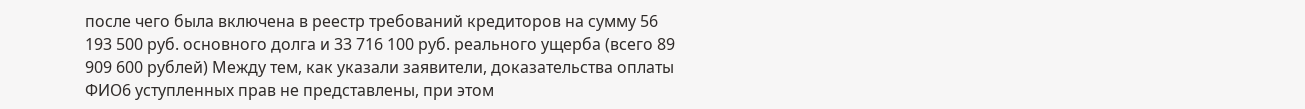после чего была включена в реестр требований кредиторов на сумму 56 193 500 руб. основного долга и 33 716 100 руб. реального ущерба (всего 89 909 600 рублей) Между тем, как указали заявители, доказательства оплаты ФИО6 уступленных прав не представлены, при этом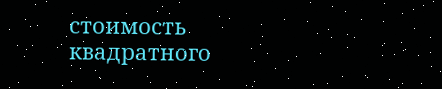стоимость квадратного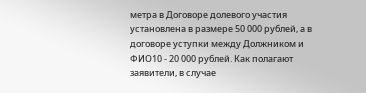метра в Договоре долевого участия установлена в размере 50 000 рублей, а в договоре уступки между Должником и ФИО10 - 20 000 рублей. Как полагают заявители, в случае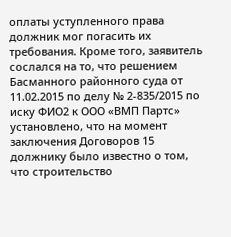оплаты уступленного права должник мог погасить их требования. Кроме того, заявитель сослался на то, что решением Басманного районного суда от 11.02.2015 по делу № 2-835/2015 по иску ФИО2 к ООО «ВМП Партс» установлено, что на момент заключения Договоров 15 должнику было известно о том, что строительство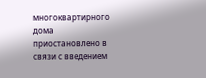многоквартирного дома приостановлено в связи с введением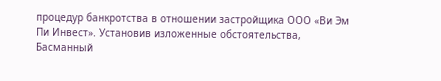процедур банкротства в отношении застройщика ООО «Ви Эм Пи Инвест». Установив изложенные обстоятельства, Басманный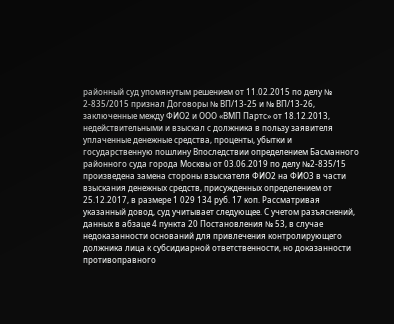районный суд упомянутым решением от 11.02.2015 по делу № 2-835/2015 признал Договоры № ВП/13-25 и № ВП/13-26, заключенные между ФИО2 и ООО «ВМП Партс» от 18.12.2013, недействительными и взыскал с должника в пользу заявителя уплаченные денежные средства, проценты, убытки и государственную пошлину Впоследствии определением Басманного районного суда города Москвы от 03.06.2019 по делу №2-835/15 произведена замена стороны взыскателя ФИО2 на ФИО3 в части взыскания денежных средств, присужденных определением от 25.12.2017, в размере 1 029 134 руб. 17 коп. Рассматривая указанный довод, суд учитывает следующее. С учетом разъяснений, данных в абзаце 4 пункта 20 Постановления № 53, в случае недоказанности оснований для привлечения контролирующего должника лица к субсидиарной ответственности, но доказанности противоправного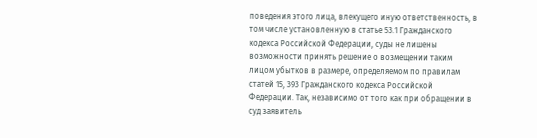поведения этого лица, влекущего иную ответственность, в том числе установленную в статье 53.1 Гражданского кодекса Российской Федерации, суды не лишены возможности принять решение о возмещении таким лицом убытков в размере, определяемом по правилам статей 15, 393 Гражданского кодекса Российской Федерации. Так, независимо от того как при обращении в суд заявитель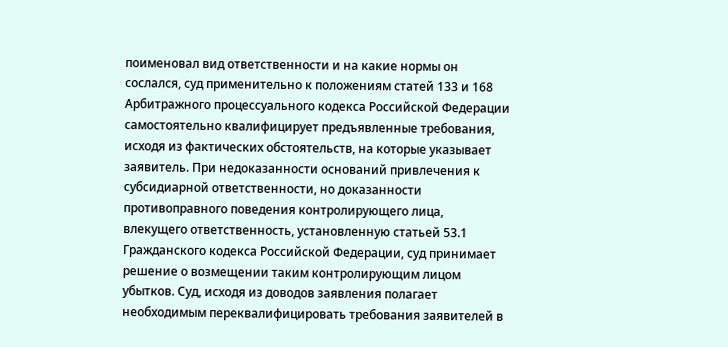поименовал вид ответственности и на какие нормы он сослался, суд применительно к положениям статей 133 и 168 Арбитражного процессуального кодекса Российской Федерации самостоятельно квалифицирует предъявленные требования, исходя из фактических обстоятельств, на которые указывает заявитель. При недоказанности оснований привлечения к субсидиарной ответственности, но доказанности противоправного поведения контролирующего лица, влекущего ответственность, установленную статьей 53.1 Гражданского кодекса Российской Федерации, суд принимает решение о возмещении таким контролирующим лицом убытков. Суд, исходя из доводов заявления полагает необходимым переквалифицировать требования заявителей в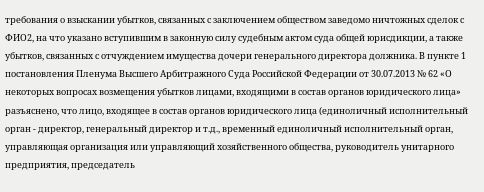требования о взыскании убытков, связанных с заключением обществом заведомо ничтожных сделок с ФИО2, на что указано вступившим в законную силу судебным актом суда общей юрисдикции, а также убытков, связанных с отчуждением имущества дочери генерального директора должника. В пункте 1 постановления Пленума Высшего Арбитражного Суда Российской Федерации от 30.07.2013 № 62 «О некоторых вопросах возмещения убытков лицами, входящими в состав органов юридического лица» разъяснено, что лицо, входящее в состав органов юридического лица (единоличный исполнительный орган - директор, генеральный директор и т.д., временный единоличный исполнительный орган, управляющая организация или управляющий хозяйственного общества, руководитель унитарного предприятия, председатель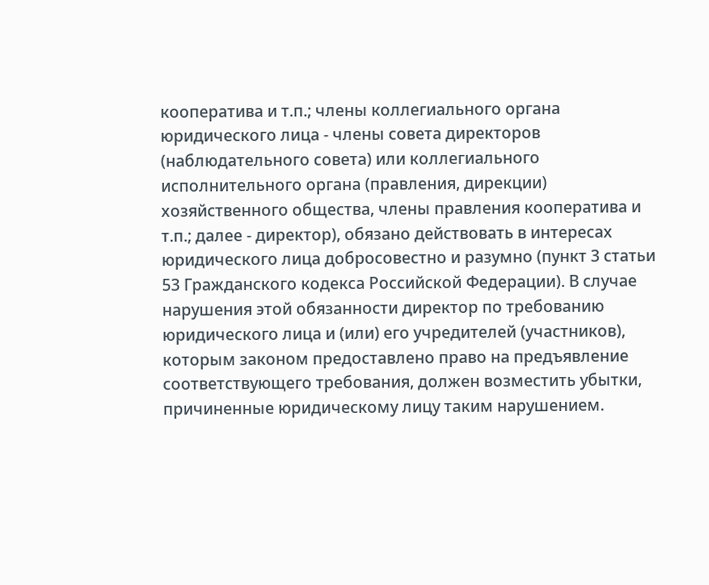кооператива и т.п.; члены коллегиального органа юридического лица - члены совета директоров (наблюдательного совета) или коллегиального исполнительного органа (правления, дирекции) хозяйственного общества, члены правления кооператива и т.п.; далее - директор), обязано действовать в интересах юридического лица добросовестно и разумно (пункт 3 статьи 53 Гражданского кодекса Российской Федерации). В случае нарушения этой обязанности директор по требованию юридического лица и (или) его учредителей (участников), которым законом предоставлено право на предъявление соответствующего требования, должен возместить убытки, причиненные юридическому лицу таким нарушением.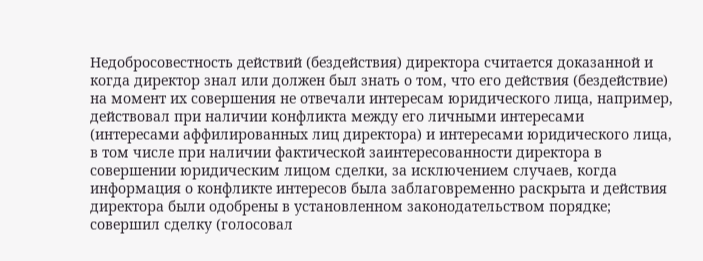Недобросовестность действий (бездействия) директора считается доказанной и когда директор знал или должен был знать о том, что его действия (бездействие) на момент их совершения не отвечали интересам юридического лица, например, действовал при наличии конфликта между его личными интересами (интересами аффилированных лиц директора) и интересами юридического лица, в том числе при наличии фактической заинтересованности директора в совершении юридическим лицом сделки, за исключением случаев, когда информация о конфликте интересов была заблаговременно раскрыта и действия директора были одобрены в установленном законодательством порядке; совершил сделку (голосовал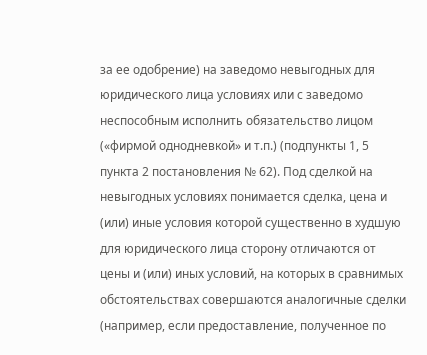за ее одобрение) на заведомо невыгодных для юридического лица условиях или с заведомо неспособным исполнить обязательство лицом («фирмой однодневкой» и т.п.) (подпункты 1, 5 пункта 2 постановления № 62). Под сделкой на невыгодных условиях понимается сделка, цена и (или) иные условия которой существенно в худшую для юридического лица сторону отличаются от цены и (или) иных условий, на которых в сравнимых обстоятельствах совершаются аналогичные сделки (например, если предоставление, полученное по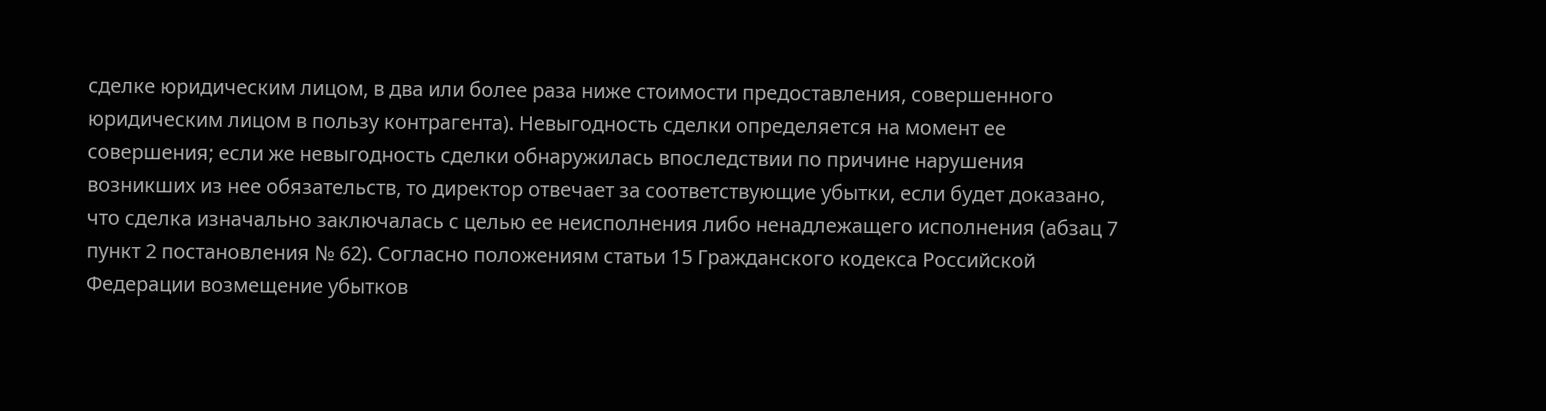сделке юридическим лицом, в два или более раза ниже стоимости предоставления, совершенного юридическим лицом в пользу контрагента). Невыгодность сделки определяется на момент ее совершения; если же невыгодность сделки обнаружилась впоследствии по причине нарушения возникших из нее обязательств, то директор отвечает за соответствующие убытки, если будет доказано, что сделка изначально заключалась с целью ее неисполнения либо ненадлежащего исполнения (абзац 7 пункт 2 постановления № 62). Согласно положениям статьи 15 Гражданского кодекса Российской Федерации возмещение убытков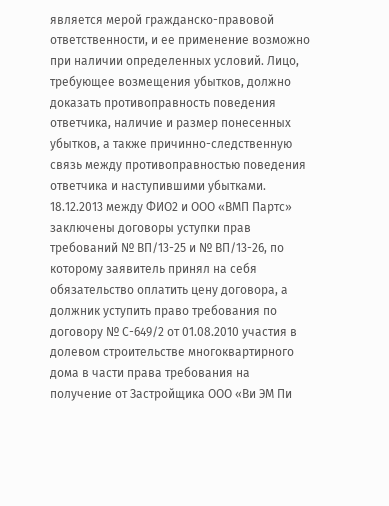является мерой гражданско-правовой ответственности, и ее применение возможно при наличии определенных условий. Лицо, требующее возмещения убытков, должно доказать противоправность поведения ответчика, наличие и размер понесенных убытков, а также причинно-следственную связь между противоправностью поведения ответчика и наступившими убытками. 18.12.2013 между ФИО2 и ООО «ВМП Партс» заключены договоры уступки прав требований № ВП/13-25 и № ВП/13-26, по которому заявитель принял на себя обязательство оплатить цену договора, а должник уступить право требования по договору № С-649/2 от 01.08.2010 участия в долевом строительстве многоквартирного дома в части права требования на получение от Застройщика ООО «Ви ЭМ Пи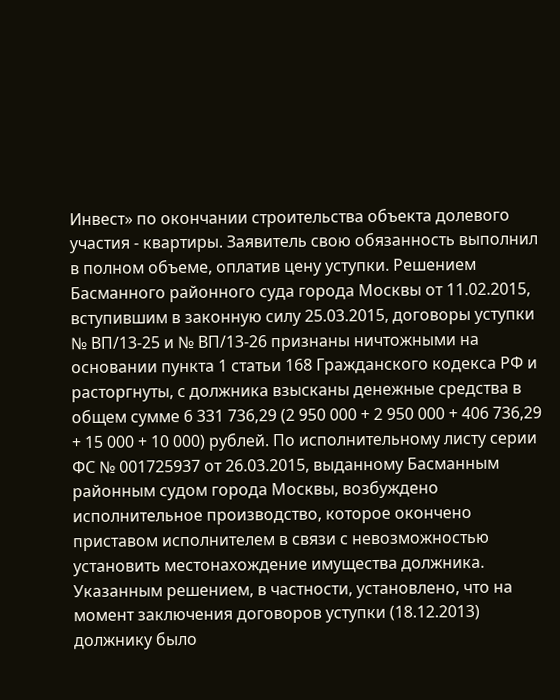Инвест» по окончании строительства объекта долевого участия - квартиры. Заявитель свою обязанность выполнил в полном объеме, оплатив цену уступки. Решением Басманного районного суда города Москвы от 11.02.2015, вступившим в законную силу 25.03.2015, договоры уступки № ВП/13-25 и № ВП/13-26 признаны ничтожными на основании пункта 1 статьи 168 Гражданского кодекса РФ и расторгнуты, с должника взысканы денежные средства в общем сумме 6 331 736,29 (2 950 000 + 2 950 000 + 406 736,29 + 15 000 + 10 000) рублей. По исполнительному листу серии ФС № 001725937 от 26.03.2015, выданному Басманным районным судом города Москвы, возбуждено исполнительное производство, которое окончено приставом исполнителем в связи с невозможностью установить местонахождение имущества должника. Указанным решением, в частности, установлено, что на момент заключения договоров уступки (18.12.2013) должнику было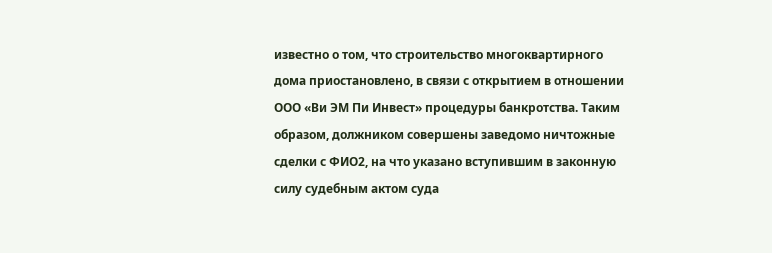известно о том, что строительство многоквартирного дома приостановлено, в связи с открытием в отношении ООО «Ви ЭМ Пи Инвест» процедуры банкротства. Таким образом, должником совершены заведомо ничтожные сделки с ФИО2, на что указано вступившим в законную силу судебным актом суда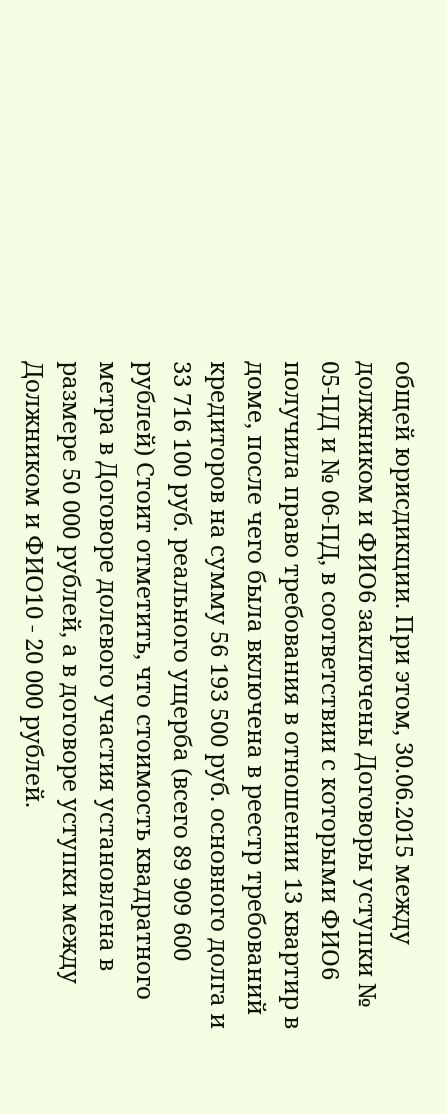общей юрисдикции. При этом, 30.06.2015 между должником и ФИО6 заключены Договоры уступки № 05-ПД и № 06-ПД, в соответствии с которыми ФИО6 получила право требования в отношении 13 квартир в доме, после чего была включена в реестр требований кредиторов на сумму 56 193 500 руб. основного долга и 33 716 100 руб. реального ущерба (всего 89 909 600 рублей) Стоит отметить, что стоимость квадратного метра в Договоре долевого участия установлена в размере 50 000 рублей, а в договоре уступки между Должником и ФИО10 - 20 000 рублей.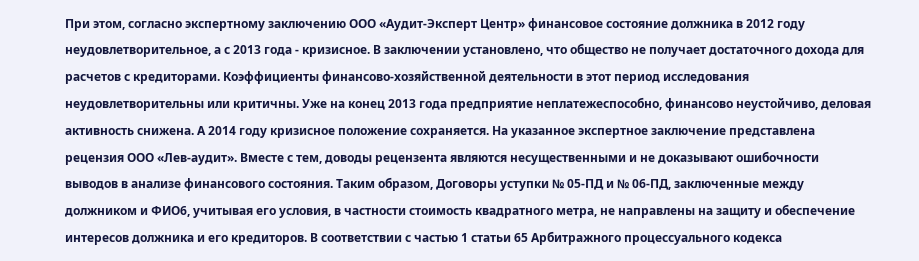При этом, согласно экспертному заключению ООО «Аудит-Эксперт Центр» финансовое состояние должника в 2012 году неудовлетворительное, а с 2013 года - кризисное. В заключении установлено, что общество не получает достаточного дохода для расчетов с кредиторами. Коэффициенты финансово-хозяйственной деятельности в этот период исследования неудовлетворительны или критичны. Уже на конец 2013 года предприятие неплатежеспособно, финансово неустойчиво, деловая активность снижена. А 2014 году кризисное положение сохраняется. На указанное экспертное заключение представлена рецензия ООО «Лев-аудит». Вместе с тем, доводы рецензента являются несущественными и не доказывают ошибочности выводов в анализе финансового состояния. Таким образом, Договоры уступки № 05-ПД и № 06-ПД, заключенные между должником и ФИО6, учитывая его условия, в частности стоимость квадратного метра, не направлены на защиту и обеспечение интересов должника и его кредиторов. В соответствии с частью 1 статьи 65 Арбитражного процессуального кодекса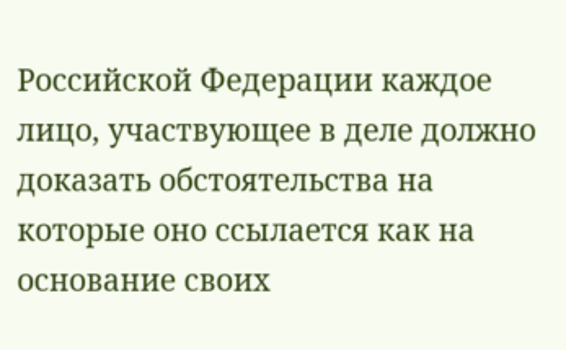Российской Федерации каждое лицо, участвующее в деле должно доказать обстоятельства на которые оно ссылается как на основание своих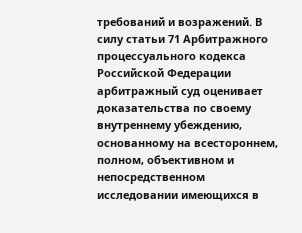требований и возражений. В силу статьи 71 Арбитражного процессуального кодекса Российской Федерации арбитражный суд оценивает доказательства по своему внутреннему убеждению, основанному на всестороннем, полном, объективном и непосредственном исследовании имеющихся в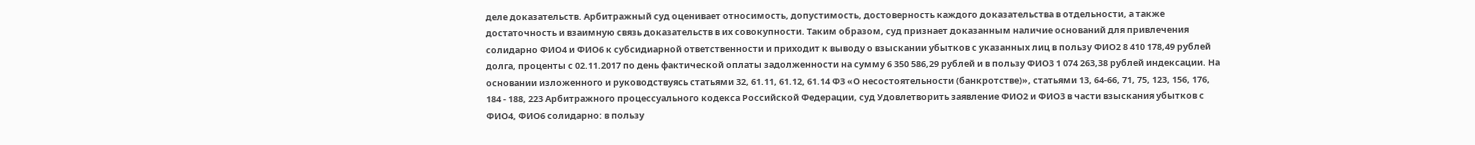деле доказательств. Арбитражный суд оценивает относимость, допустимость, достоверность каждого доказательства в отдельности, а также достаточность и взаимную связь доказательств в их совокупности. Таким образом, суд признает доказанным наличие оснований для привлечения солидарно ФИО4 и ФИО6 к субсидиарной ответственности и приходит к выводу о взыскании убытков с указанных лиц в пользу ФИО2 8 410 178,49 рублей долга, проценты с 02.11.2017 по день фактической оплаты задолженности на сумму 6 350 586,29 рублей и в пользу ФИО3 1 074 263,38 рублей индексации. На основании изложенного и руководствуясь статьями 32, 61.11, 61.12, 61.14 ФЗ «О несостоятельности (банкротстве)», статьями 13, 64-66, 71, 75, 123, 156, 176, 184 - 188, 223 Арбитражного процессуального кодекса Российской Федерации, суд Удовлетворить заявление ФИО2 и ФИО3 в части взыскания убытков с ФИО4, ФИО6 солидарно: в пользу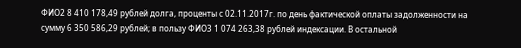ФИО2 8 410 178,49 рублей долга, проценты с 02.11.2017г. по день фактической оплаты задолженности на сумму 6 350 586,29 рублей; в пользу ФИО3 1 074 263,38 рублей индексации. В остальной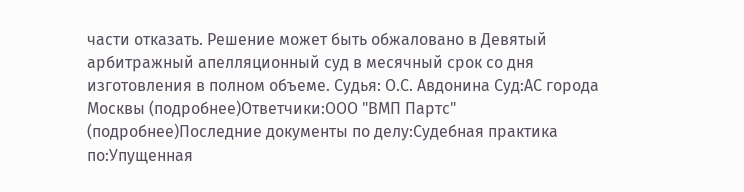части отказать. Решение может быть обжаловано в Девятый арбитражный апелляционный суд в месячный срок со дня изготовления в полном объеме. Судья: О.С. Авдонина Суд:АС города Москвы (подробнее)Ответчики:ООО "ВМП Партс" (подробнее)Последние документы по делу:Судебная практика по:Упущенная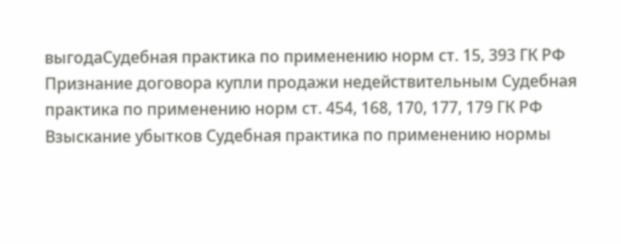выгодаСудебная практика по применению норм ст. 15, 393 ГК РФ Признание договора купли продажи недействительным Судебная практика по применению норм ст. 454, 168, 170, 177, 179 ГК РФ
Взыскание убытков Судебная практика по применению нормы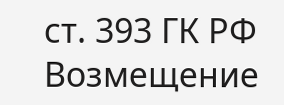ст. 393 ГК РФ
Возмещение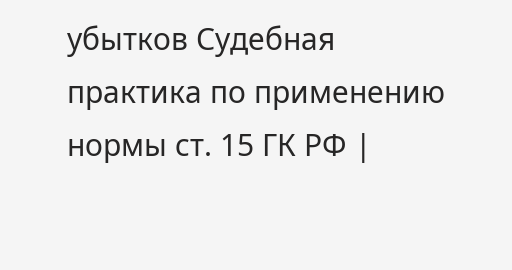убытков Судебная практика по применению нормы ст. 15 ГК РФ |